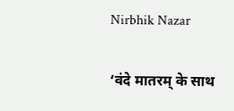Nirbhik Nazar

‘वंदे मातरम् के साथ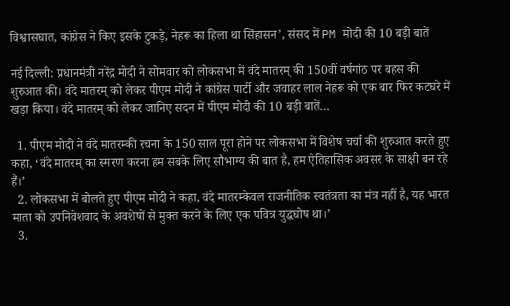विश्वासघात, कांग्रेस ने किए इसके टुकड़े, नेहरू का हिला था सिंहासन’, संसद में PM मोदी की 10 बड़ी बातें

नई दिल्ली: प्रधानमंत्री नरेंद्र मोदी ने सोमवार को लोकसभा में वंदे मातरम् की 150वीं वर्षगांठ पर बहस की शुरुआत की। वंदे मातरम् को लेकर पीएम मोदी ने कांग्रेस पार्टी और जवाहर लाल नेहरू को एक बार फिर कटघरे में खड़ा किया। वंदे मातरम् को लेकर जानिए सदन में पीएम मोदी की 10 बड़ी बातें…

  1. पीएम मोदी ने वंदे मातरम्की रचना के 150 साल पूरा होने पर लोकसभा में विशेष चर्चा की शुरुआत करते हुए कहा, ‘वंदे मातरम् का स्मरण करना हम सबके लिए सौभाग्य की बात है, हम ऐतिहासिक अवसर के साक्षी बन रहे हैं।’
  2. लोकसभा में बोलते हुए पीएम मोदी ने कहा, वंदे मातरम्केवल राजनीतिक स्वतंत्रता का मंत्र नहीं है, यह भारत माता को उपनिवेशवाद के अवशेषों से मुक्त करने के लिए एक पवित्र युद्धघोष था।’
  3.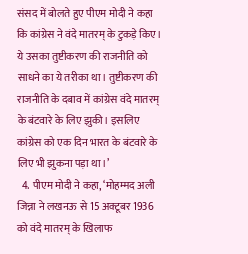संसद में बोलते हुए पीएम मोदी ने कहा कि कांग्रेस ने वंदे मातरम् के टुकड़े किए। ये उसका तुष्टीकरण की राजनीति को साधने का ये तरीका था। तुष्टीकरण की राजनीति के दबाव में कांग्रेस वंदे मातरम् के बंटवारे के लिए झुकी। इसलिए कांग्रेस को एक दिन भारत के बंटवारे के लिए भी झुकना पड़ा था।’
  4. पीएम मोदी ने कहा, ‘मोहम्मद अली जिन्ना ने लखनऊ से 15 अक्टूबर 1936 को वंदे मातरम् के खिलाफ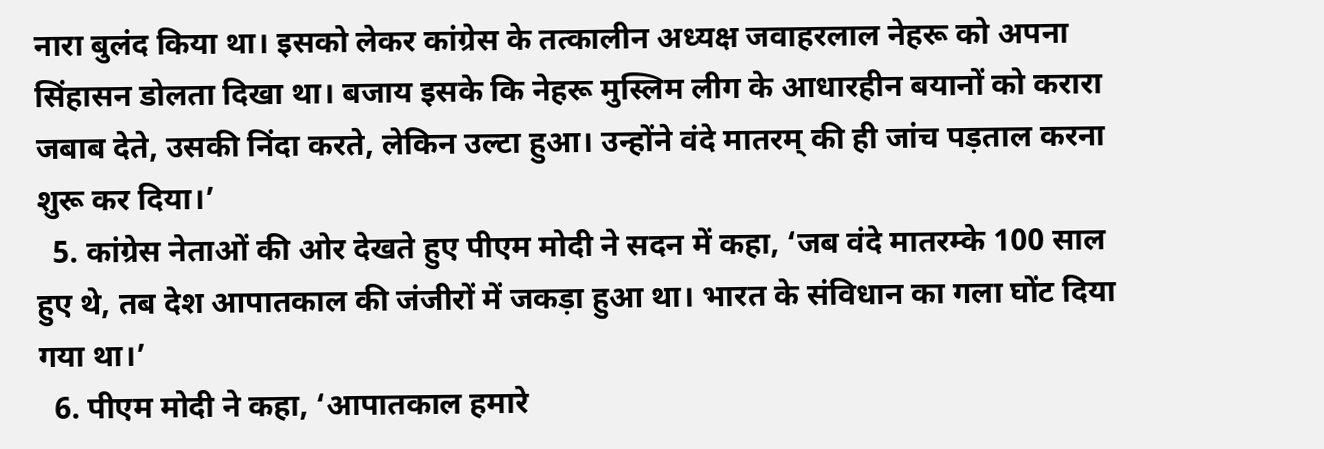नारा बुलंद किया था। इसको लेकर कांग्रेस के तत्कालीन अध्यक्ष जवाहरलाल नेहरू को अपना सिंहासन डोलता दिखा था। बजाय इसके कि नेहरू मुस्लिम लीग के आधारहीन बयानों को करारा जबाब देते, उसकी निंदा करते, लेकिन उल्टा हुआ। उन्होंने वंदे मातरम् की ही जांच पड़ताल करना शुरू कर दिया।’
  5. कांग्रेस नेताओं की ओर देखते हुए पीएम मोदी ने सदन में कहा, ‘जब वंदे मातरम्के 100 साल हुए थे, तब देश आपातकाल की जंजीरों में जकड़ा हुआ था। भारत के संविधान का गला घोंट दिया गया था।’
  6. पीएम मोदी ने कहा, ‘आपातकाल हमारे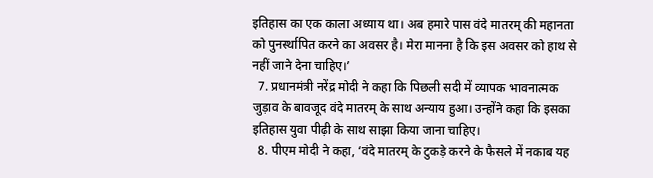इतिहास का एक काला अध्याय था। अब हमारे पास वंदे मातरम् की महानता को पुनर्स्थापित करने का अवसर है। मेरा मानना है कि इस अवसर को हाथ से नहीं जाने देना चाहिए।’
  7. प्रधानमंत्री नरेंद्र मोदी ने कहा कि पिछली सदी में व्यापक भावनात्मक जुड़ाव के बावजूद वंदे मातरम् के साथ अन्याय हुआ। उन्होंने कहा कि इसका इतिहास युवा पीढ़ी के साथ साझा किया जाना चाहिए।
  8. पीएम मोदी ने कहा, ‘वंदे मातरम् के टुकड़े करने के फैसले में नकाब यह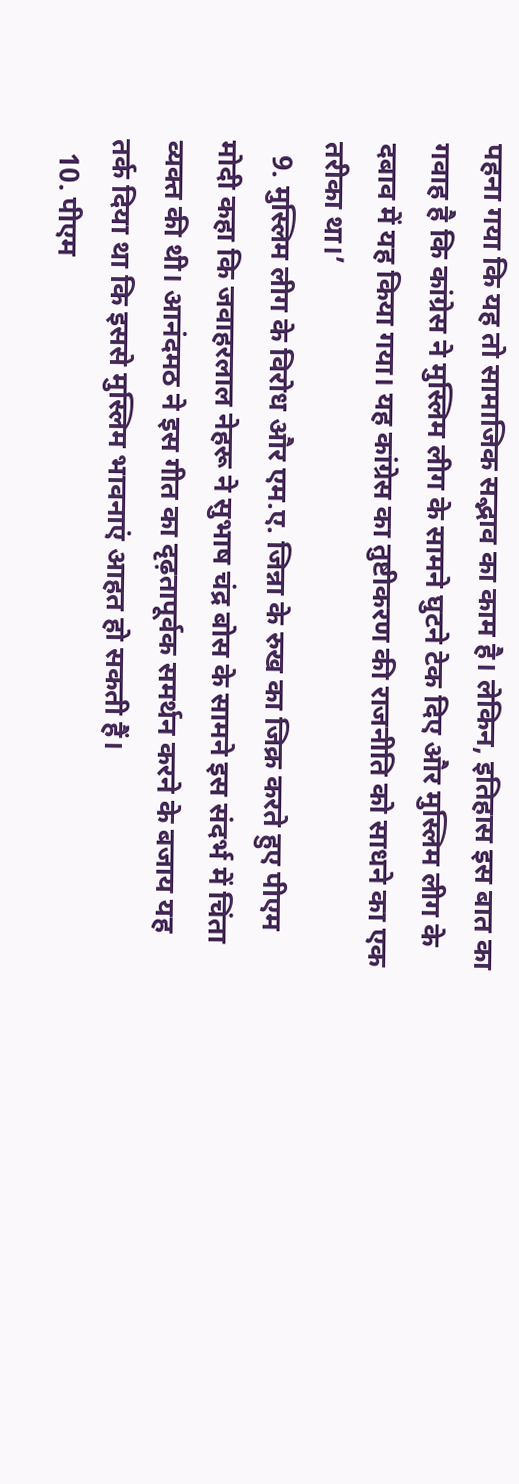पहना गया कि यह तो सामाजिक सद्भाव का काम है। लेकिन, इतिहास इस बात का गवाह है कि कांग्रेस ने मुस्लिम लीग के सामने घुटने टेक दिए और मुस्लिम लीग के दबाव में यह किया गया। यह कांग्रेस का तुष्टीकरण की राजनीति को साधने का एक तरीका था।’
  9. मुस्लिम लीग के विरोध और एम.ए. जिन्ना के रुख का जिक्र करते हुए पीएम मोदी कहा कि जवाहरलाल नेहरू ने सुभाष चंद्र बोस के सामने इस संदर्भ में चिंता व्यक्त की थी। आनंदमठ ने इस गीत का दृढ़तापूर्वक समर्थन करने के बजाय यह तर्क दिया था कि इससे मुस्लिम भावनाएं आहत हो सकती हैं।
  10. पीएम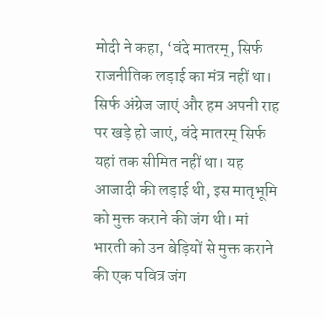मोदी ने कहा, ‘वंदे मातरम्, सिर्फ राजनीतिक लड़ाई का मंत्र नहीं था। सिर्फ अंग्रेज जाएं और हम अपनी राह पर खड़े हो जाएं, वंदे मातरम् सिर्फ यहां तक सीमित नहीं था। यह आजादी की लड़ाई थी, इस मातृभूमि को मुक्त कराने की जंग थी। मां भारती को उन बेड़ियों से मुक्त कराने की एक पवित्र जंग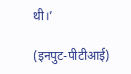थी।’

(इनपुट-पीटीआई)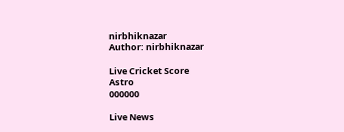nirbhiknazar
Author: nirbhiknazar

Live Cricket Score
Astro
000000

Live News